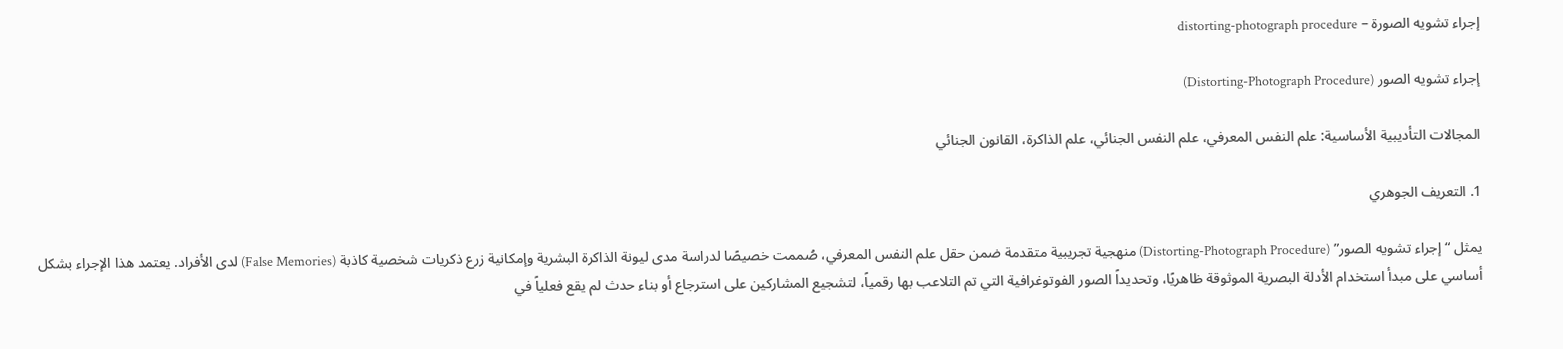إجراء تشويه الصورة – distorting-photograph procedure

إجراء تشويه الصور (Distorting-Photograph Procedure)

المجالات التأديبية الأساسية: علم النفس المعرفي، علم النفس الجنائي، علم الذاكرة، القانون الجنائي

1. التعريف الجوهري

يمثل “إجراء تشويه الصور” (Distorting-Photograph Procedure) منهجية تجريبية متقدمة ضمن حقل علم النفس المعرفي، صُممت خصيصًا لدراسة مدى ليونة الذاكرة البشرية وإمكانية زرع ذكريات شخصية كاذبة (False Memories) لدى الأفراد. يعتمد هذا الإجراء بشكل أساسي على مبدأ استخدام الأدلة البصرية الموثوقة ظاهريًا، وتحديداً الصور الفوتوغرافية التي تم التلاعب بها رقمياً، لتشجيع المشاركين على استرجاع أو بناء حدث لم يقع فعلياً في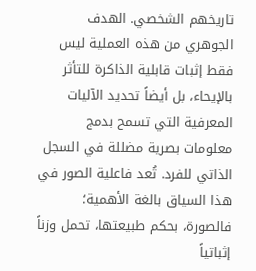تاريخهم الشخصي. الهدف الجوهري من هذه العملية ليس فقط إثبات قابلية الذاكرة للتأثر بالإيحاء، بل أيضاً تحديد الآليات المعرفية التي تسمح بدمج معلومات بصرية مضللة في السجل الذاتي للفرد. تُعد فاعلية الصور في هذا السياق بالغة الأهمية؛ فالصورة، بحكم طبيعتها، تحمل وزناً إثباتياً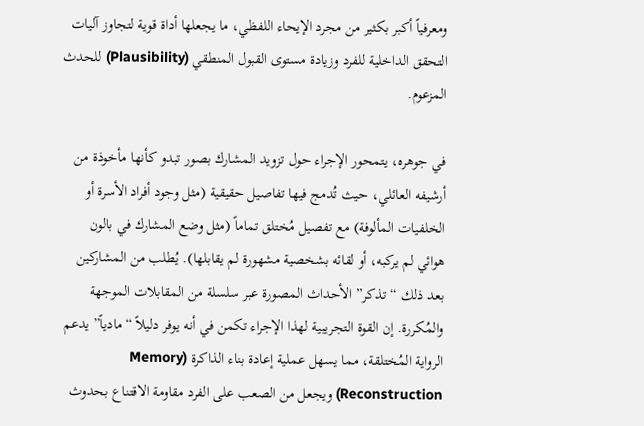ومعرفياً أكبر بكثير من مجرد الإيحاء اللفظي، ما يجعلها أداة قوية لتجاوز آليات التحقق الداخلية للفرد وزيادة مستوى القبول المنطقي (Plausibility) للحدث المزعوم.

في جوهره، يتمحور الإجراء حول تزويد المشارك بصور تبدو كأنها مأخوذة من أرشيفه العائلي، حيث تُدمج فيها تفاصيل حقيقية (مثل وجود أفراد الأسرة أو الخلفيات المألوفة) مع تفصيل مُختلق تماماً (مثل وضع المشارك في بالون هوائي لم يركبه، أو لقائه بشخصية مشهورة لم يقابلها). يُطلب من المشاركين بعد ذلك “تذكر” الأحداث المصورة عبر سلسلة من المقابلات الموجهة والمُكررة. إن القوة التجريبية لهذا الإجراء تكمن في أنه يوفر دليلاً “مادياً” يدعم الرواية المُختلقة، مما يسهل عملية إعادة بناء الذاكرة (Memory Reconstruction) ويجعل من الصعب على الفرد مقاومة الاقتناع بحدوث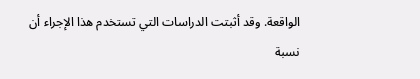الواقعة. وقد أثبتت الدراسات التي تستخدم هذا الإجراء أن نسبة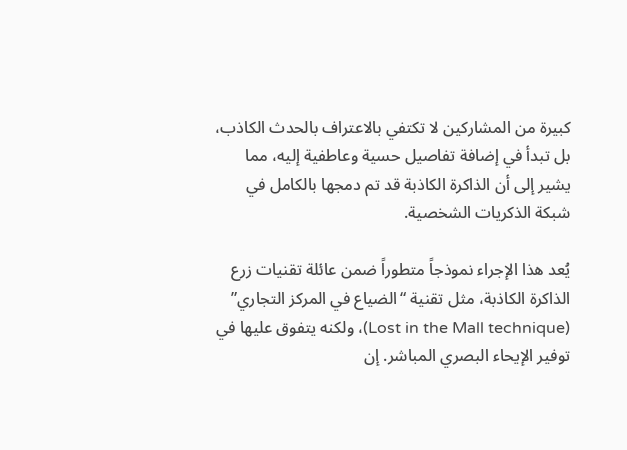كبيرة من المشاركين لا تكتفي بالاعتراف بالحدث الكاذب، بل تبدأ في إضافة تفاصيل حسية وعاطفية إليه، مما يشير إلى أن الذاكرة الكاذبة قد تم دمجها بالكامل في شبكة الذكريات الشخصية.

يُعد هذا الإجراء نموذجاً متطوراً ضمن عائلة تقنيات زرع الذاكرة الكاذبة، مثل تقنية “الضياع في المركز التجاري” (Lost in the Mall technique)، ولكنه يتفوق عليها في توفير الإيحاء البصري المباشر. إن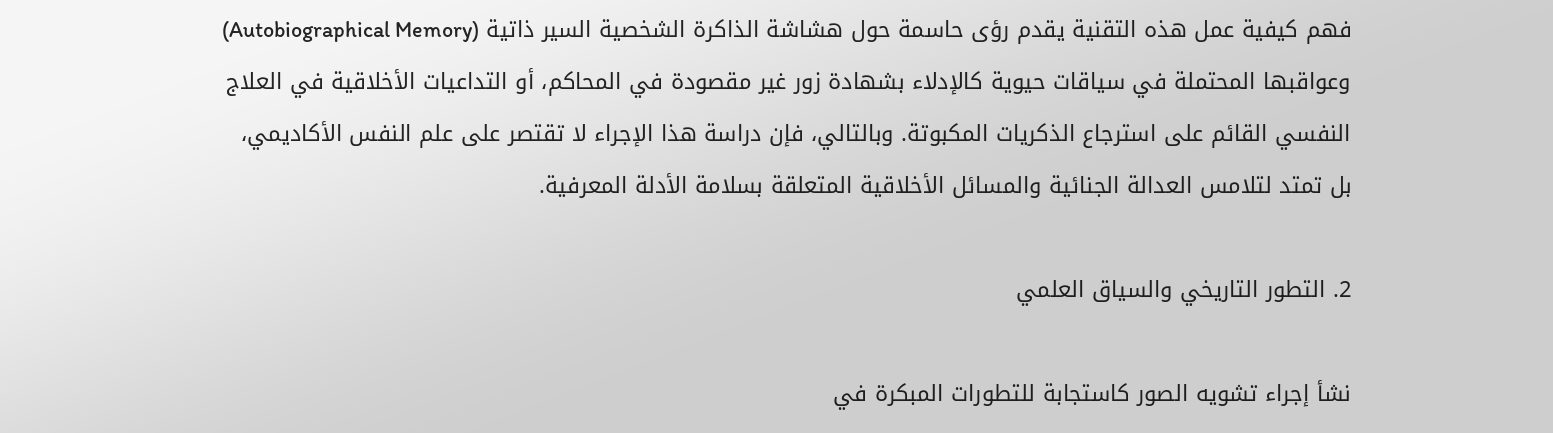فهم كيفية عمل هذه التقنية يقدم رؤى حاسمة حول هشاشة الذاكرة الشخصية السير ذاتية (Autobiographical Memory) وعواقبها المحتملة في سياقات حيوية كالإدلاء بشهادة زور غير مقصودة في المحاكم، أو التداعيات الأخلاقية في العلاج النفسي القائم على استرجاع الذكريات المكبوتة. وبالتالي، فإن دراسة هذا الإجراء لا تقتصر على علم النفس الأكاديمي، بل تمتد لتلامس العدالة الجنائية والمسائل الأخلاقية المتعلقة بسلامة الأدلة المعرفية.

2. التطور التاريخي والسياق العلمي

نشأ إجراء تشويه الصور كاستجابة للتطورات المبكرة في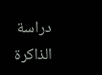دراسة الذاكرة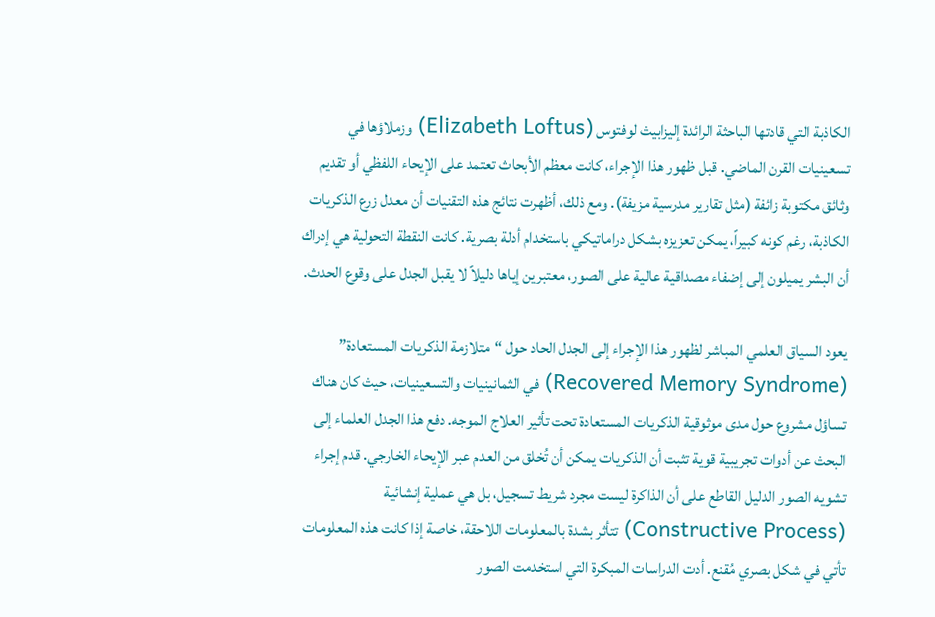الكاذبة التي قادتها الباحثة الرائدة إليزابيث لوفتوس (Elizabeth Loftus) وزملاؤها في تسعينيات القرن الماضي. قبل ظهور هذا الإجراء، كانت معظم الأبحاث تعتمد على الإيحاء اللفظي أو تقديم وثائق مكتوبة زائفة (مثل تقارير مدرسية مزيفة). ومع ذلك، أظهرت نتائج هذه التقنيات أن معدل زرع الذكريات الكاذبة، رغم كونه كبيراً، يمكن تعزيزه بشكل دراماتيكي باستخدام أدلة بصرية. كانت النقطة التحولية هي إدراك أن البشر يميلون إلى إضفاء مصداقية عالية على الصور، معتبرين إياها دليلاً لا يقبل الجدل على وقوع الحدث.

يعود السياق العلمي المباشر لظهور هذا الإجراء إلى الجدل الحاد حول “متلازمة الذكريات المستعادة” (Recovered Memory Syndrome) في الثمانينيات والتسعينيات، حيث كان هناك تساؤل مشروع حول مدى موثوقية الذكريات المستعادة تحت تأثير العلاج الموجه. دفع هذا الجدل العلماء إلى البحث عن أدوات تجريبية قوية تثبت أن الذكريات يمكن أن تُخلق من العدم عبر الإيحاء الخارجي. قدم إجراء تشويه الصور الدليل القاطع على أن الذاكرة ليست مجرد شريط تسجيل، بل هي عملية إنشائية (Constructive Process) تتأثر بشدة بالمعلومات اللاحقة، خاصة إذا كانت هذه المعلومات تأتي في شكل بصري مُقنع. أدت الدراسات المبكرة التي استخدمت الصور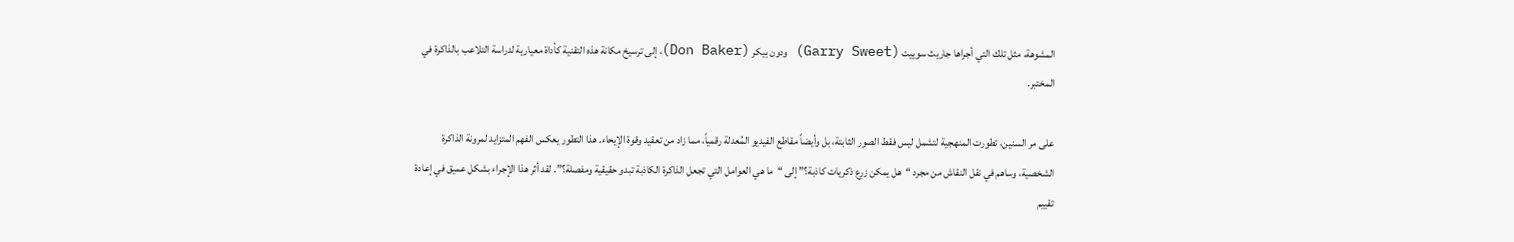المشوهة، مثل تلك التي أجراها جاريث سوييت (Garry Sweet) ودون بيكر (Don Baker)، إلى ترسيخ مكانة هذه التقنية كأداة معيارية لدراسة التلاعب بالذاكرة في المختبر.

على مر السنين، تطورت المنهجية لتشمل ليس فقط الصور الثابتة، بل وأيضاً مقاطع الفيديو المُعدلة رقمياً، مما زاد من تعقيد وقوة الإيحاء. هذا التطور يعكس الفهم المتزايد لمرونة الذاكرة الشخصية، وساهم في نقل النقاش من مجرد “هل يمكن زرع ذكريات كاذبة؟” إلى “ما هي العوامل التي تجعل الذاكرة الكاذبة تبدو حقيقية ومفصلة؟”. لقد أثر هذا الإجراء بشكل عميق في إعادة تقييم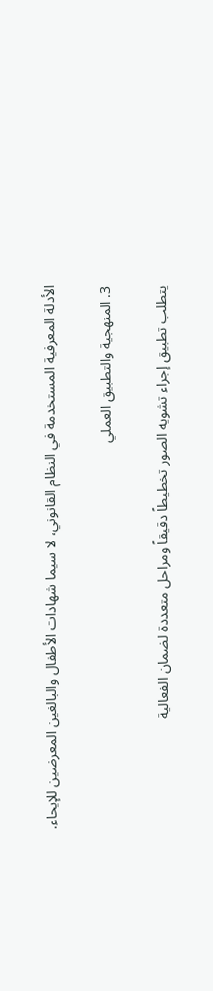الأدلة المعرفية المستخدمة في النظام القانوني، لا سيما شهادات الأطفال والبالغين المعرضين للإيحاء.

3. المنهجية والتطبيق العملي

يتطلب تطبيق إجراء تشويه الصور تخطيطاً دقيقاً ومراحل متعددة لضمان الفعالية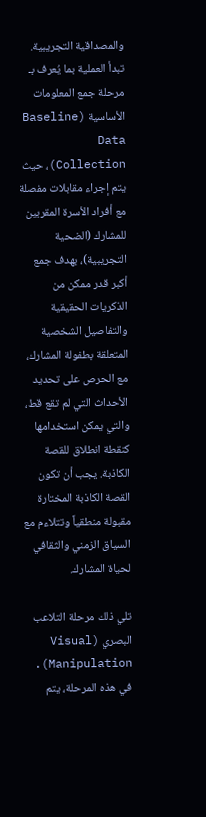والمصداقية التجريبية. تبدأ العملية بما يُعرف بـ مرحلة جمع المعلومات الأساسية (Baseline Data Collection)، حيث يتم إجراء مقابلات مفصلة مع أفراد الأسرة المقربين للمشارك (الضحية التجريبية)، بهدف جمع أكبر قدر ممكن من الذكريات الحقيقية والتفاصيل الشخصية المتعلقة بطفولة المشارك، مع الحرص على تحديد الأحداث التي لم تقع قط، والتي يمكن استخدامها كنقطة انطلاق للقصة الكاذبة. يجب أن تكون القصة الكاذبة المختارة مقبولة منطقياً وتتلاءم مع السياق الزمني والثقافي لحياة المشارك.

تلي ذلك مرحلة التلاعب البصري (Visual Manipulation). في هذه المرحلة، يتم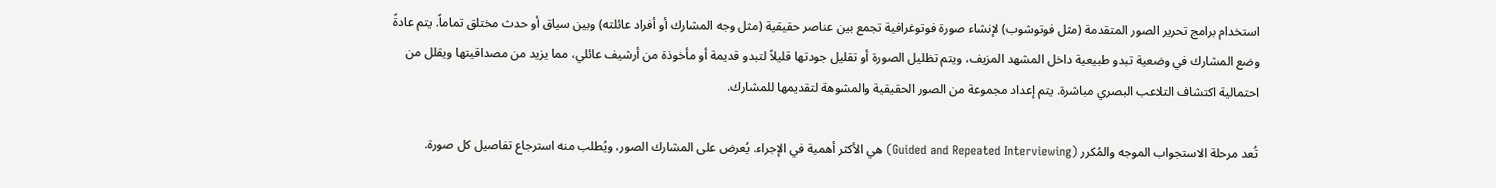استخدام برامج تحرير الصور المتقدمة (مثل فوتوشوب) لإنشاء صورة فوتوغرافية تجمع بين عناصر حقيقية (مثل وجه المشارك أو أفراد عائلته) وبين سياق أو حدث مختلق تماماً. يتم عادةً وضع المشارك في وضعية تبدو طبيعية داخل المشهد المزيف، ويتم تظليل الصورة أو تقليل جودتها قليلاً لتبدو قديمة أو مأخوذة من أرشيف عائلي، مما يزيد من مصداقيتها ويقلل من احتمالية اكتشاف التلاعب البصري مباشرة. يتم إعداد مجموعة من الصور الحقيقية والمشوهة لتقديمها للمشارك.

تُعد مرحلة الاستجواب الموجه والمُكرر (Guided and Repeated Interviewing) هي الأكثر أهمية في الإجراء. يُعرض على المشارك الصور، ويُطلب منه استرجاع تفاصيل كل صورة.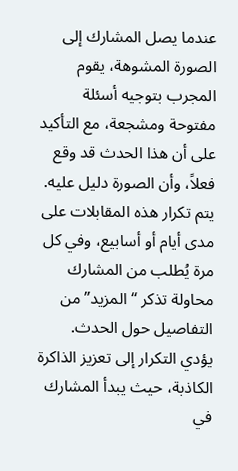عندما يصل المشارك إلى الصورة المشوهة، يقوم المجرب بتوجيه أسئلة مفتوحة ومشجعة، مع التأكيد على أن هذا الحدث قد وقع فعلاً، وأن الصورة دليل عليه. يتم تكرار هذه المقابلات على مدى أيام أو أسابيع، وفي كل مرة يُطلب من المشارك محاولة تذكر “المزيد” من التفاصيل حول الحدث. يؤدي التكرار إلى تعزيز الذاكرة الكاذبة، حيث يبدأ المشارك في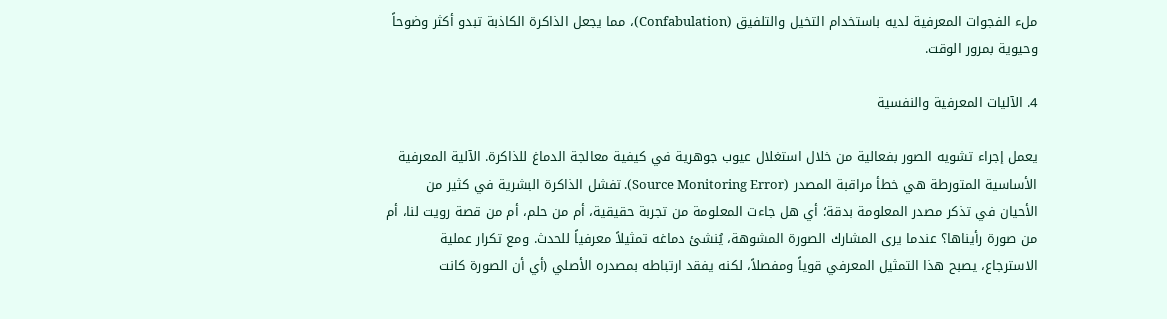ملء الفجوات المعرفية لديه باستخدام التخيل والتلفيق (Confabulation)، مما يجعل الذاكرة الكاذبة تبدو أكثر وضوحاً وحيوية بمرور الوقت.

4. الآليات المعرفية والنفسية

يعمل إجراء تشويه الصور بفعالية من خلال استغلال عيوب جوهرية في كيفية معالجة الدماغ للذاكرة. الآلية المعرفية الأساسية المتورطة هي خطأ مراقبة المصدر (Source Monitoring Error). تفشل الذاكرة البشرية في كثير من الأحيان في تذكر مصدر المعلومة بدقة؛ أي هل جاءت المعلومة من تجربة حقيقية، أم من حلم، أم من قصة رويت لنا، أم من صورة رأيناها؟ عندما يرى المشارك الصورة المشوهة، يُنشئ دماغه تمثيلاً معرفياً للحدث. ومع تكرار عملية الاسترجاع، يصبح هذا التمثيل المعرفي قوياً ومفصلاً، لكنه يفقد ارتباطه بمصدره الأصلي (أي أن الصورة كانت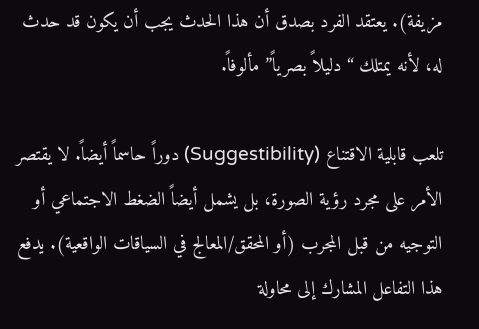مزيفة). يعتقد الفرد بصدق أن هذا الحدث يجب أن يكون قد حدث له، لأنه يمتلك “دليلاً بصرياً” مألوفاً.

تلعب قابلية الاقتناع (Suggestibility) دوراً حاسماً أيضاً. لا يقتصر الأمر على مجرد رؤية الصورة، بل يشمل أيضاً الضغط الاجتماعي أو التوجيه من قبل المجرب (أو المحقق/المعالج في السياقات الواقعية). يدفع هذا التفاعل المشارك إلى محاولة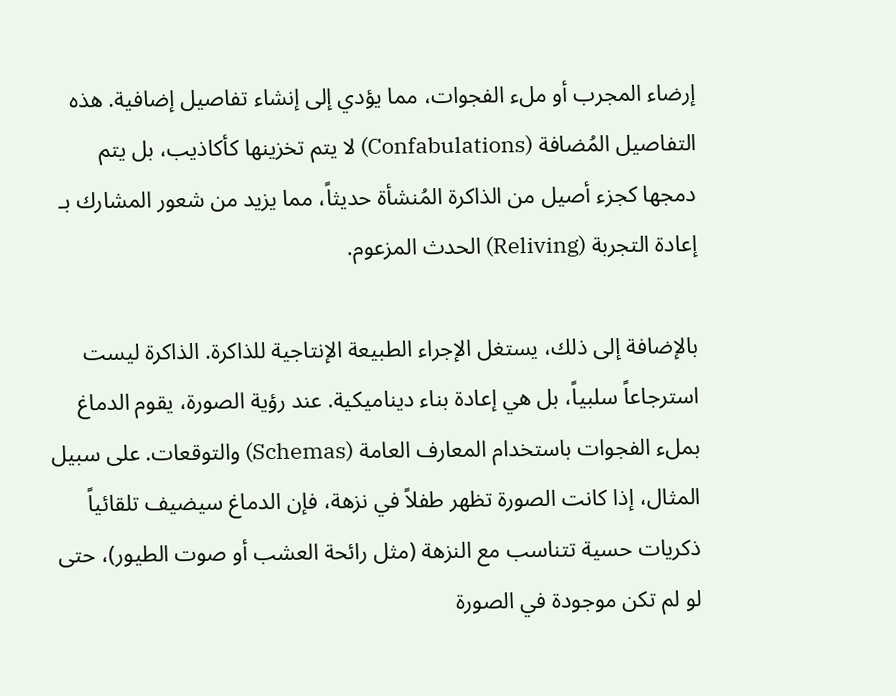إرضاء المجرب أو ملء الفجوات، مما يؤدي إلى إنشاء تفاصيل إضافية. هذه التفاصيل المُضافة (Confabulations) لا يتم تخزينها كأكاذيب، بل يتم دمجها كجزء أصيل من الذاكرة المُنشأة حديثاً، مما يزيد من شعور المشارك بـ إعادة التجربة (Reliving) الحدث المزعوم.

بالإضافة إلى ذلك، يستغل الإجراء الطبيعة الإنتاجية للذاكرة. الذاكرة ليست استرجاعاً سلبياً، بل هي إعادة بناء ديناميكية. عند رؤية الصورة، يقوم الدماغ بملء الفجوات باستخدام المعارف العامة (Schemas) والتوقعات. على سبيل المثال، إذا كانت الصورة تظهر طفلاً في نزهة، فإن الدماغ سيضيف تلقائياً ذكريات حسية تتناسب مع النزهة (مثل رائحة العشب أو صوت الطيور)، حتى لو لم تكن موجودة في الصورة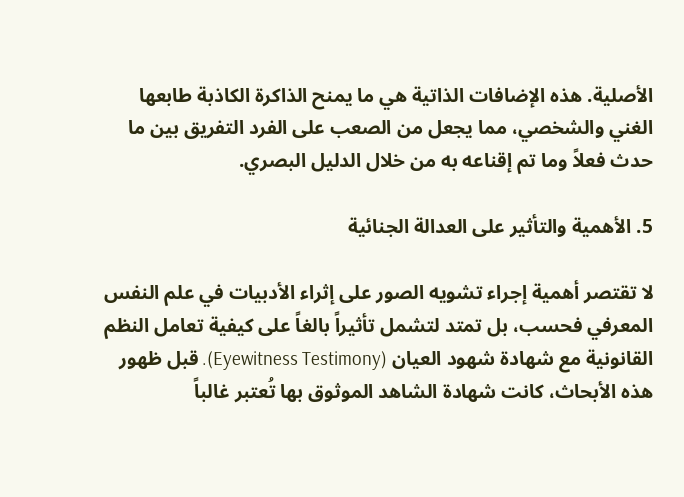الأصلية. هذه الإضافات الذاتية هي ما يمنح الذاكرة الكاذبة طابعها الغني والشخصي، مما يجعل من الصعب على الفرد التفريق بين ما حدث فعلاً وما تم إقناعه به من خلال الدليل البصري.

5. الأهمية والتأثير على العدالة الجنائية

لا تقتصر أهمية إجراء تشويه الصور على إثراء الأدبيات في علم النفس المعرفي فحسب، بل تمتد لتشمل تأثيراً بالغاً على كيفية تعامل النظم القانونية مع شهادة شهود العيان (Eyewitness Testimony). قبل ظهور هذه الأبحاث، كانت شهادة الشاهد الموثوق بها تُعتبر غالباً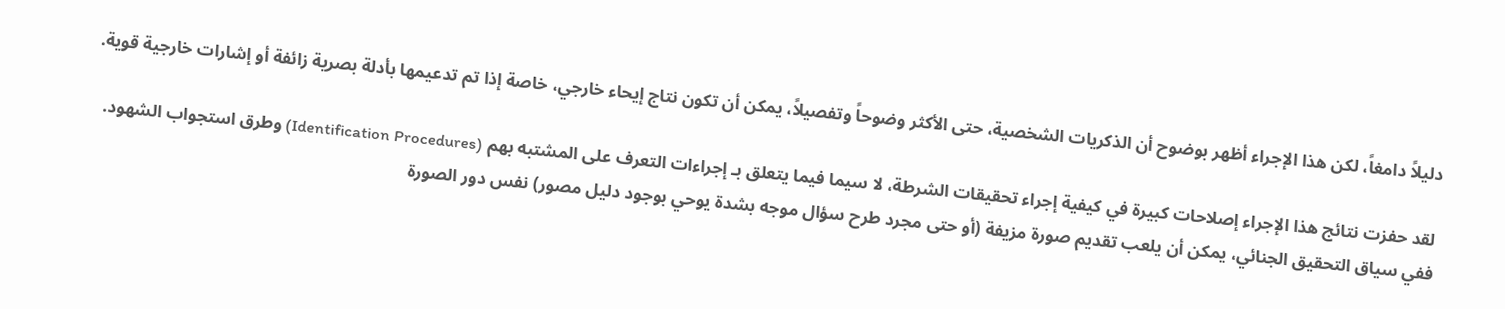دليلاً دامغاً، لكن هذا الإجراء أظهر بوضوح أن الذكريات الشخصية، حتى الأكثر وضوحاً وتفصيلاً، يمكن أن تكون نتاج إيحاء خارجي، خاصة إذا تم تدعيمها بأدلة بصرية زائفة أو إشارات خارجية قوية.

لقد حفزت نتائج هذا الإجراء إصلاحات كبيرة في كيفية إجراء تحقيقات الشرطة، لا سيما فيما يتعلق بـ إجراءات التعرف على المشتبه بهم (Identification Procedures) وطرق استجواب الشهود. ففي سياق التحقيق الجنائي، يمكن أن يلعب تقديم صورة مزيفة (أو حتى مجرد طرح سؤال موجه بشدة يوحي بوجود دليل مصور) نفس دور الصورة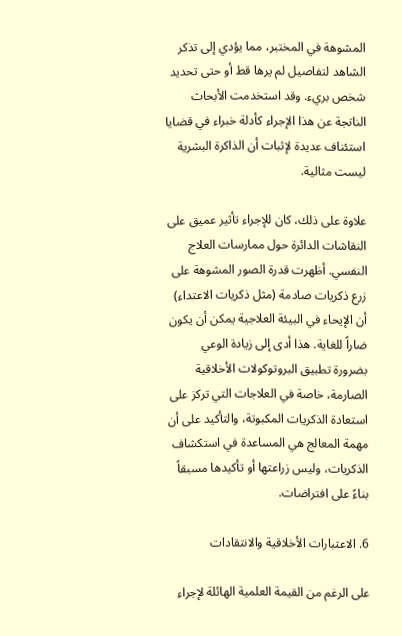المشوهة في المختبر، مما يؤدي إلى تذكر الشاهد لتفاصيل لم يرها قط أو حتى تحديد شخص بريء. وقد استخدمت الأبحاث الناتجة عن هذا الإجراء كأدلة خبراء في قضايا استئناف عديدة لإثبات أن الذاكرة البشرية ليست مثالية.

علاوة على ذلك، كان للإجراء تأثير عميق على النقاشات الدائرة حول ممارسات العلاج النفسي. أظهرت قدرة الصور المشوهة على زرع ذكريات صادمة (مثل ذكريات الاعتداء) أن الإيحاء في البيئة العلاجية يمكن أن يكون ضاراً للغاية. هذا أدى إلى زيادة الوعي بضرورة تطبيق البروتوكولات الأخلاقية الصارمة، خاصة في العلاجات التي تركز على استعادة الذكريات المكبوتة، والتأكيد على أن مهمة المعالج هي المساعدة في استكشاف الذكريات، وليس زراعتها أو تأكيدها مسبقاً بناءً على افتراضات.

6. الاعتبارات الأخلاقية والانتقادات

على الرغم من القيمة العلمية الهائلة لإجراء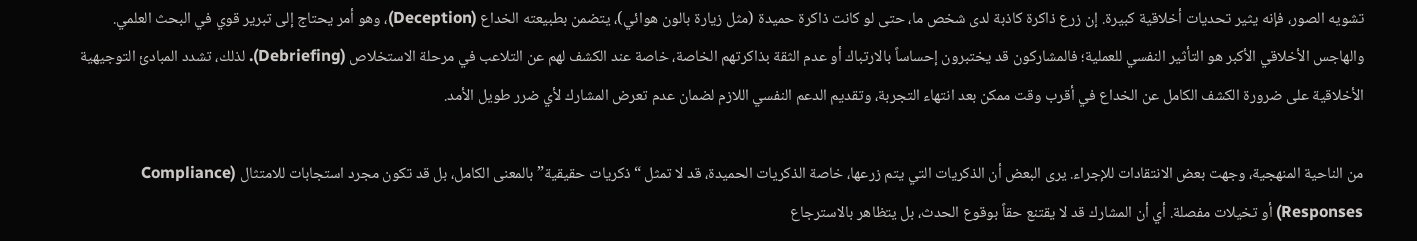تشويه الصور، فإنه يثير تحديات أخلاقية كبيرة. إن زرع ذاكرة كاذبة لدى شخص ما، حتى لو كانت ذاكرة حميدة (مثل زيارة بالون هوائي)، يتضمن بطبيعته الخداع (Deception)، وهو أمر يحتاج إلى تبرير قوي في البحث العلمي. والهاجس الأخلاقي الأكبر هو التأثير النفسي للعملية؛ فالمشاركون قد يختبرون إحساساً بالارتباك أو عدم الثقة بذاكرتهم الخاصة، خاصة عند الكشف لهم عن التلاعب في مرحلة الاستخلاص (Debriefing). لذلك، تشدد المبادئ التوجيهية الأخلاقية على ضرورة الكشف الكامل عن الخداع في أقرب وقت ممكن بعد انتهاء التجربة، وتقديم الدعم النفسي اللازم لضمان عدم تعرض المشارك لأي ضرر طويل الأمد.

من الناحية المنهجية، وجهت بعض الانتقادات للإجراء. يرى البعض أن الذكريات التي يتم زرعها، خاصة الذكريات الحميدة، قد لا تمثل “ذكريات حقيقية” بالمعنى الكامل، بل قد تكون مجرد استجابات للامتثال (Compliance Responses) أو تخيلات مفصلة. أي أن المشارك قد لا يقتنع حقاً بوقوع الحدث، بل يتظاهر بالاسترجاع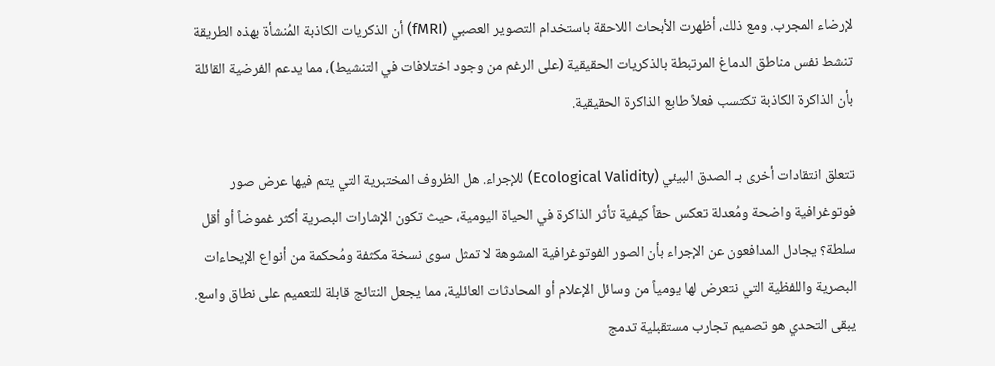لإرضاء المجرب. ومع ذلك، أظهرت الأبحاث اللاحقة باستخدام التصوير العصبي (fMRI) أن الذكريات الكاذبة المُنشأة بهذه الطريقة تنشط نفس مناطق الدماغ المرتبطة بالذكريات الحقيقية (على الرغم من وجود اختلافات في التنشيط)، مما يدعم الفرضية القائلة بأن الذاكرة الكاذبة تكتسب فعلاً طابع الذاكرة الحقيقية.

تتعلق انتقادات أخرى بـ الصدق البيئي (Ecological Validity) للإجراء. هل الظروف المختبرية التي يتم فيها عرض صور فوتوغرافية واضحة ومُعدلة تعكس حقاً كيفية تأثر الذاكرة في الحياة اليومية، حيث تكون الإشارات البصرية أكثر غموضاً أو أقل سلطة؟ يجادل المدافعون عن الإجراء بأن الصور الفوتوغرافية المشوهة لا تمثل سوى نسخة مكثفة ومُحكمة من أنواع الإيحاءات البصرية واللفظية التي نتعرض لها يومياً من وسائل الإعلام أو المحادثات العائلية، مما يجعل النتائج قابلة للتعميم على نطاق واسع. يبقى التحدي هو تصميم تجارب مستقبلية تدمج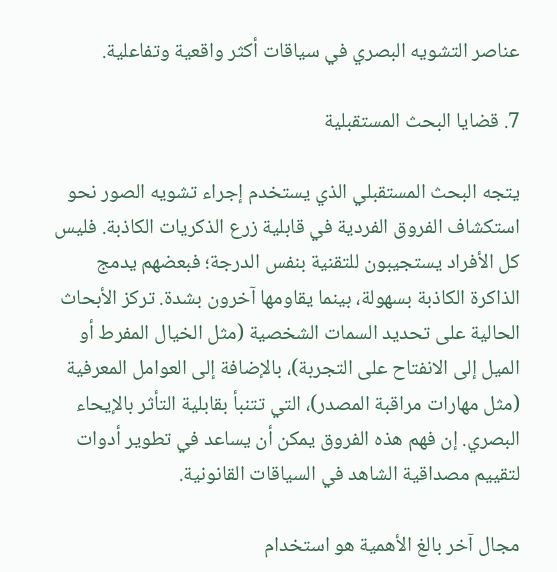عناصر التشويه البصري في سياقات أكثر واقعية وتفاعلية.

7. قضايا البحث المستقبلية

يتجه البحث المستقبلي الذي يستخدم إجراء تشويه الصور نحو استكشاف الفروق الفردية في قابلية زرع الذكريات الكاذبة. فليس كل الأفراد يستجيبون للتقنية بنفس الدرجة؛ فبعضهم يدمج الذاكرة الكاذبة بسهولة، بينما يقاومها آخرون بشدة. تركز الأبحاث الحالية على تحديد السمات الشخصية (مثل الخيال المفرط أو الميل إلى الانفتاح على التجربة)، بالإضافة إلى العوامل المعرفية (مثل مهارات مراقبة المصدر)، التي تتنبأ بقابلية التأثر بالإيحاء البصري. إن فهم هذه الفروق يمكن أن يساعد في تطوير أدوات لتقييم مصداقية الشاهد في السياقات القانونية.

مجال آخر بالغ الأهمية هو استخدام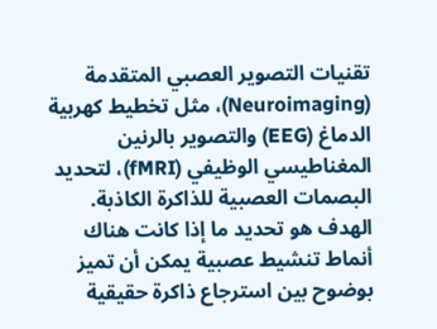تقنيات التصوير العصبي المتقدمة (Neuroimaging)، مثل تخطيط كهربية الدماغ (EEG) والتصوير بالرنين المغناطيسي الوظيفي (fMRI)، لتحديد البصمات العصبية للذاكرة الكاذبة. الهدف هو تحديد ما إذا كانت هناك أنماط تنشيط عصبية يمكن أن تميز بوضوح بين استرجاع ذاكرة حقيقية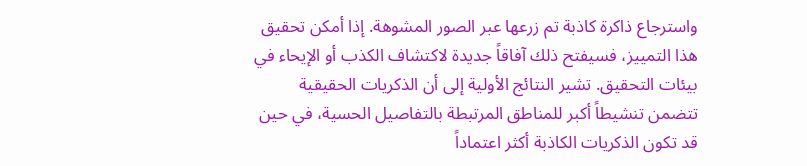واسترجاع ذاكرة كاذبة تم زرعها عبر الصور المشوهة. إذا أمكن تحقيق هذا التمييز، فسيفتح ذلك آفاقاً جديدة لاكتشاف الكذب أو الإيحاء في بيئات التحقيق. تشير النتائج الأولية إلى أن الذكريات الحقيقية تتضمن تنشيطاً أكبر للمناطق المرتبطة بالتفاصيل الحسية، في حين قد تكون الذكريات الكاذبة أكثر اعتماداً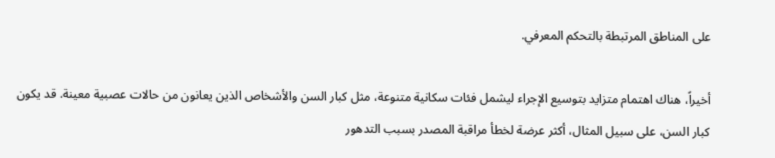على المناطق المرتبطة بالتحكم المعرفي.

أخيراً، هناك اهتمام متزايد بتوسيع الإجراء ليشمل فئات سكانية متنوعة، مثل كبار السن والأشخاص الذين يعانون من حالات عصبية معينة. قد يكون كبار السن، على سبيل المثال، أكثر عرضة لخطأ مراقبة المصدر بسبب التدهور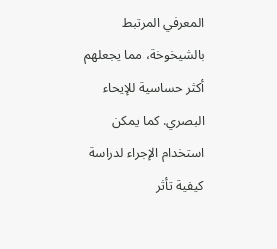المعرفي المرتبط بالشيخوخة، مما يجعلهم أكثر حساسية للإيحاء البصري. كما يمكن استخدام الإجراء لدراسة كيفية تأثر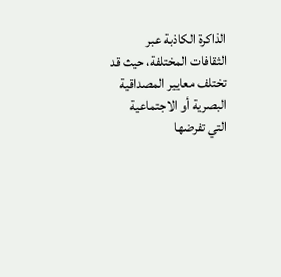الذاكرة الكاذبة عبر الثقافات المختلفة، حيث قد تختلف معايير المصداقية البصرية أو الاجتماعية التي تفرضها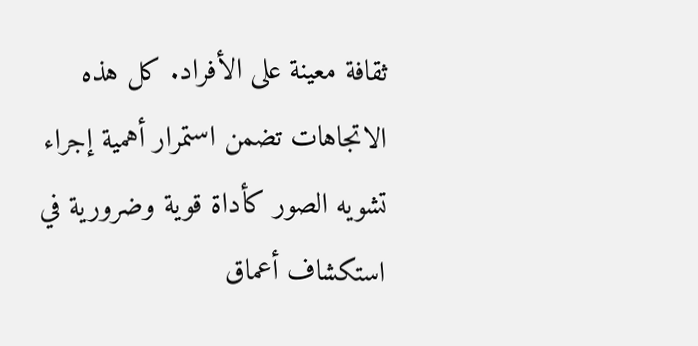ثقافة معينة على الأفراد. كل هذه الاتجاهات تضمن استمرار أهمية إجراء تشويه الصور كأداة قوية وضرورية في استكشاف أعماق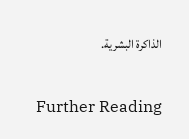الذاكرة البشرية.

Further Reading